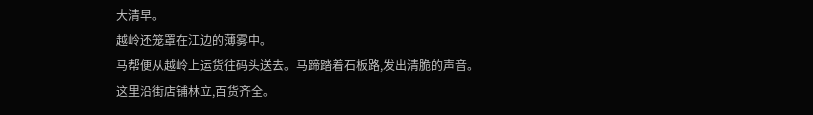大清早。
越岭还笼罩在江边的薄雾中。
马帮便从越岭上运货往码头送去。马蹄踏着石板路,发出清脆的声音。
这里沿街店铺林立,百货齐全。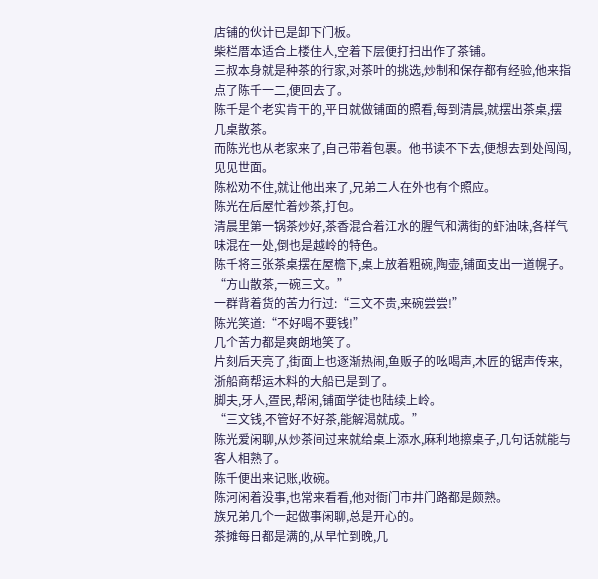店铺的伙计已是卸下门板。
柴栏厝本适合上楼住人,空着下层便打扫出作了茶铺。
三叔本身就是种茶的行家,对茶叶的挑选,炒制和保存都有经验,他来指点了陈千一二,便回去了。
陈千是个老实肯干的,平日就做铺面的照看,每到清晨,就摆出茶桌,摆几桌散茶。
而陈光也从老家来了,自己带着包裹。他书读不下去,便想去到处闯闯,见见世面。
陈松劝不住,就让他出来了,兄弟二人在外也有个照应。
陈光在后屋忙着炒茶,打包。
清晨里第一锅茶炒好,茶香混合着江水的腥气和满街的虾油味,各样气味混在一处,倒也是越岭的特色。
陈千将三张茶桌摆在屋檐下,桌上放着粗碗,陶壶,铺面支出一道幌子。
“方山散茶,一碗三文。”
一群背着货的苦力行过:“三文不贵,来碗尝尝!”
陈光笑道:“不好喝不要钱!”
几个苦力都是爽朗地笑了。
片刻后天亮了,街面上也逐渐热闹,鱼贩子的吆喝声,木匠的锯声传来,浙船商帮运木料的大船已是到了。
脚夫,牙人,疍民,帮闲,铺面学徒也陆续上岭。
“三文钱,不管好不好茶,能解渴就成。”
陈光爱闲聊,从炒茶间过来就给桌上添水,麻利地擦桌子,几句话就能与客人相熟了。
陈千便出来记账,收碗。
陈河闲着没事,也常来看看,他对衙门市井门路都是颇熟。
族兄弟几个一起做事闲聊,总是开心的。
茶摊每日都是满的,从早忙到晚,几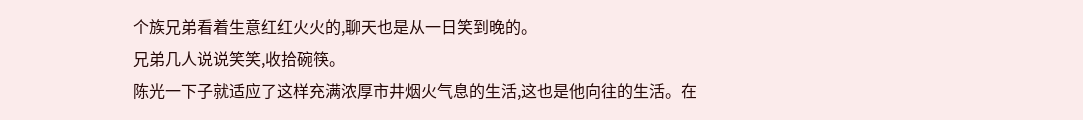个族兄弟看着生意红红火火的,聊天也是从一日笑到晚的。
兄弟几人说说笑笑,收拾碗筷。
陈光一下子就适应了这样充满浓厚市井烟火气息的生活,这也是他向往的生活。在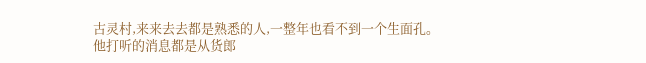古灵村,来来去去都是熟悉的人,一整年也看不到一个生面孔。
他打听的消息都是从货郎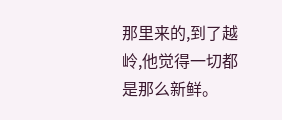那里来的,到了越岭,他觉得一切都是那么新鲜。